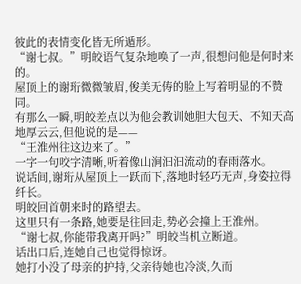彼此的表情变化皆无所遁形。
“谢七叔。”明皎语气复杂地唤了一声,很想问他是何时来的。
屋顶上的谢珩微微皱眉,俊美无俦的脸上写着明显的不赞同。
有那么一瞬,明皎差点以为他会教训她胆大包天、不知天高地厚云云,但他说的是——
“王淮州往这边来了。”
一字一句咬字清晰,听着像山涧汩汩流动的春雨落水。
说话间,谢珩从屋顶上一跃而下,落地时轻巧无声,身姿拉得纤长。
明皎回首朝来时的路望去。
这里只有一条路,她要是往回走,势必会撞上王淮州。
“谢七叔,你能带我离开吗?”明皎当机立断道。
话出口后,连她自己也觉得惊讶。
她打小没了母亲的护持,父亲待她也冷淡,久而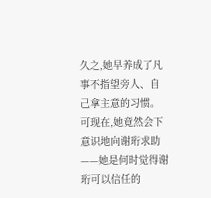久之,她早养成了凡事不指望旁人、自己拿主意的习惯。
可现在,她竟然会下意识地向谢珩求助——她是何时觉得谢珩可以信任的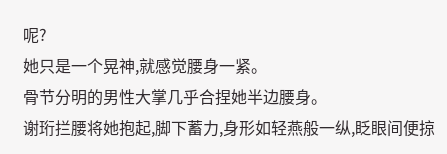呢?
她只是一个晃神,就感觉腰身一紧。
骨节分明的男性大掌几乎合捏她半边腰身。
谢珩拦腰将她抱起,脚下蓄力,身形如轻燕般一纵,眨眼间便掠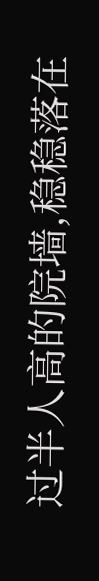过半人高的院墙,稳稳落在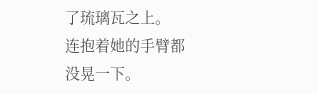了琉璃瓦之上。
连抱着她的手臂都没晃一下。